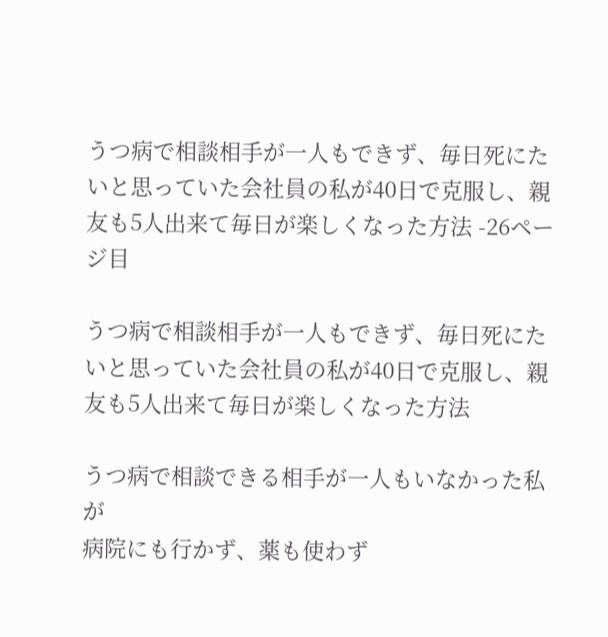うつ病で相談相手が一人もできず、毎日死にたいと思っていた会社員の私が40日で克服し、親友も5人出来て毎日が楽しくなった方法 -26ページ目

うつ病で相談相手が一人もできず、毎日死にたいと思っていた会社員の私が40日で克服し、親友も5人出来て毎日が楽しくなった方法

うつ病で相談できる相手が一人もいなかった私が
病院にも行かず、薬も使わず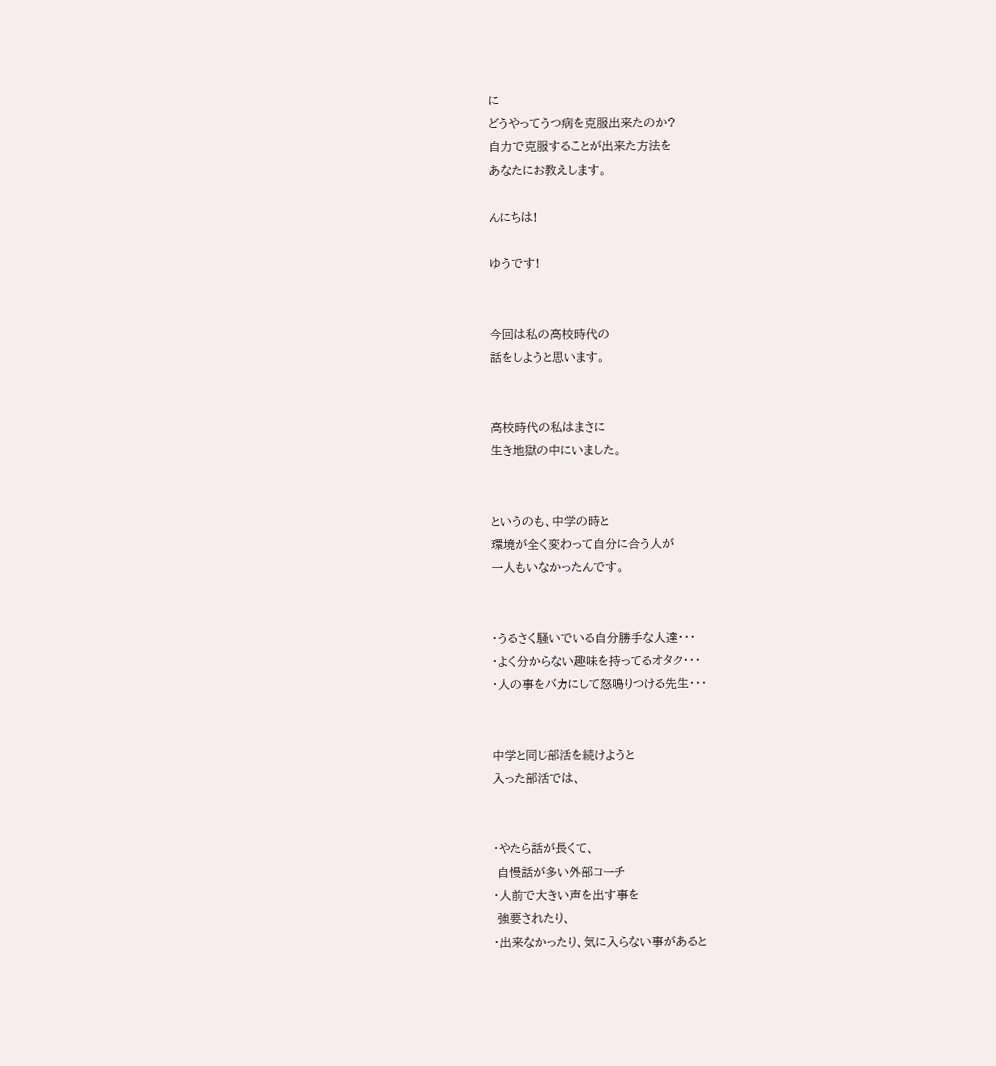に
どうやってうつ病を克服出来たのか?
自力で克服することが出来た方法を
あなたにお教えします。

んにちは!

ゆうです!


今回は私の高校時代の
話をしようと思います。


高校時代の私はまさに
生き地獄の中にいました。


というのも、中学の時と
環境が全く変わって自分に合う人が
一人もいなかったんです。


・うるさく騒いでいる自分勝手な人達・・・
・よく分からない趣味を持ってるオタク・・・
・人の事をバカにして怒鳴りつける先生・・・


中学と同じ部活を続けようと
入った部活では、


・やたら話が長くて、
 自慢話が多い外部コーチ
・人前で大きい声を出す事を
 強要されたり、
・出来なかったり、気に入らない事があると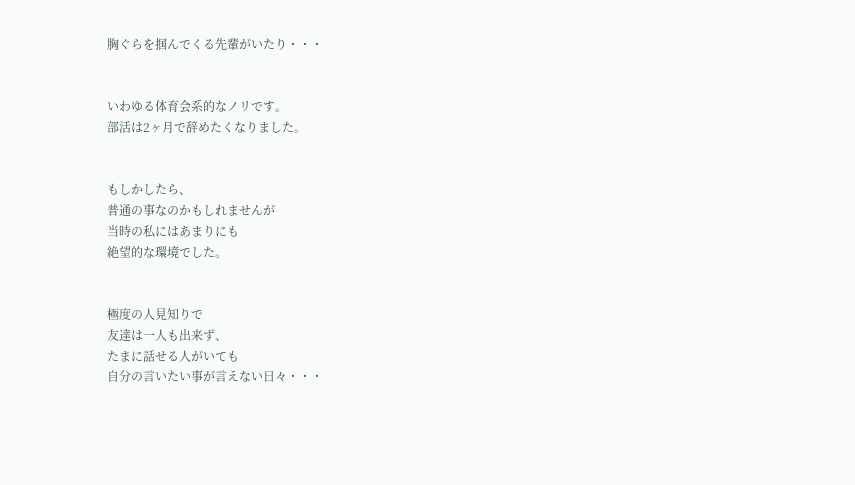胸ぐらを掴んでくる先輩がいたり・・・


いわゆる体育会系的なノリです。
部活は2ヶ月で辞めたくなりました。


もしかしたら、
普通の事なのかもしれませんが
当時の私にはあまりにも
絶望的な環境でした。


極度の人見知りで
友達は一人も出来ず、
たまに話せる人がいても
自分の言いたい事が言えない日々・・・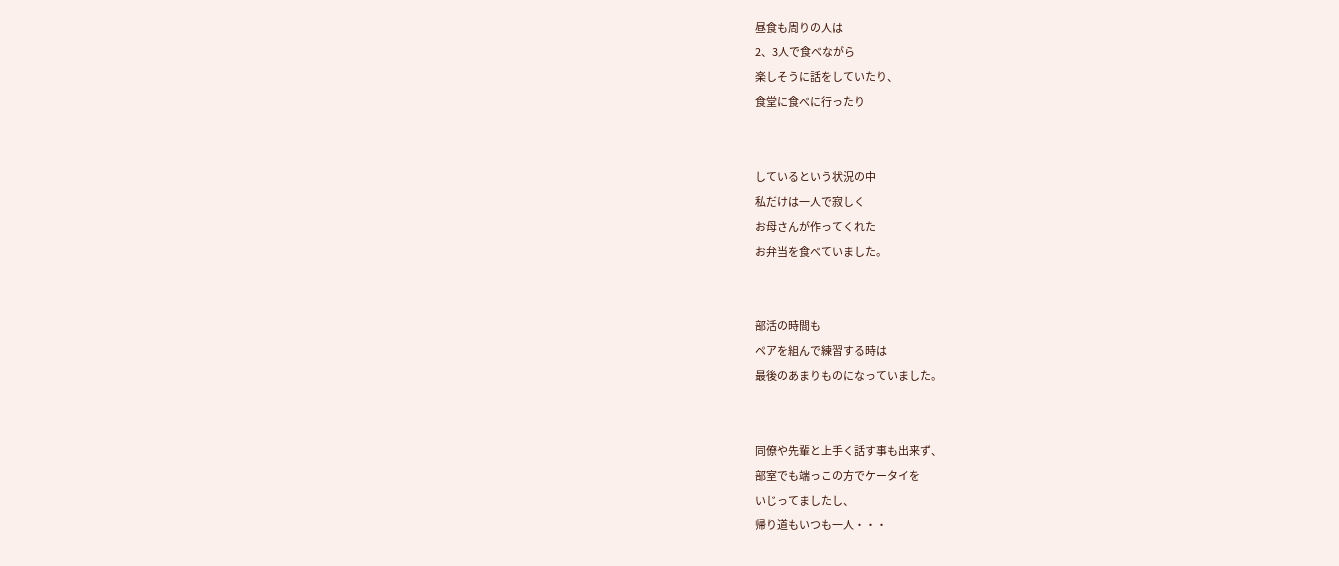昼食も周りの人は
2、3人で食べながら
楽しそうに話をしていたり、
食堂に食べに行ったり


しているという状況の中
私だけは一人で寂しく
お母さんが作ってくれた
お弁当を食べていました。


部活の時間も
ペアを組んで練習する時は
最後のあまりものになっていました。


同僚や先輩と上手く話す事も出来ず、
部室でも端っこの方でケータイを
いじってましたし、
帰り道もいつも一人・・・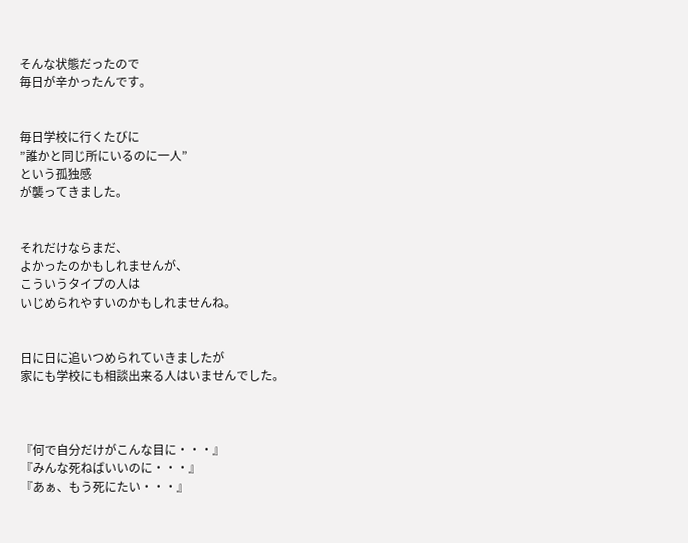そんな状態だったので
毎日が辛かったんです。


毎日学校に行くたびに
”誰かと同じ所にいるのに一人”
という孤独感
が襲ってきました。


それだけならまだ、
よかったのかもしれませんが、
こういうタイプの人は
いじめられやすいのかもしれませんね。


日に日に追いつめられていきましたが
家にも学校にも相談出来る人はいませんでした。



『何で自分だけがこんな目に・・・』
『みんな死ねばいいのに・・・』
『あぁ、もう死にたい・・・』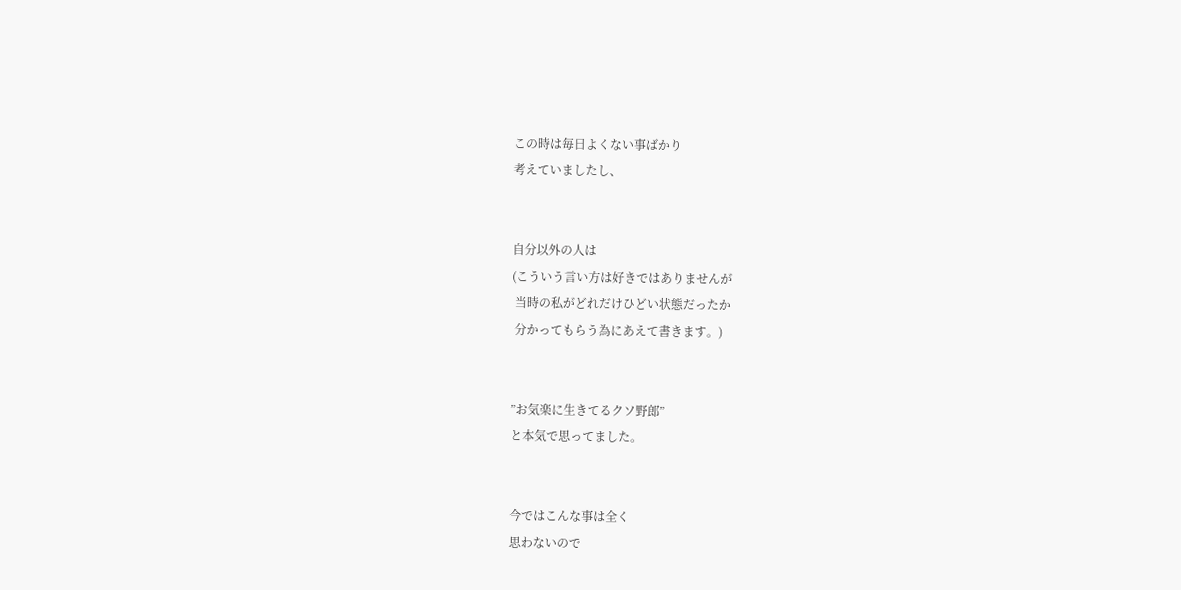この時は毎日よくない事ばかり
考えていましたし、


自分以外の人は
(こういう言い方は好きではありませんが
 当時の私がどれだけひどい状態だったか
 分かってもらう為にあえて書きます。)


”お気楽に生きてるクソ野郎”
と本気で思ってました。


今ではこんな事は全く
思わないので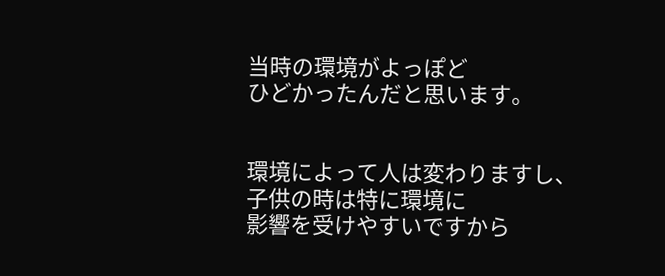当時の環境がよっぽど
ひどかったんだと思います。


環境によって人は変わりますし、
子供の時は特に環境に
影響を受けやすいですから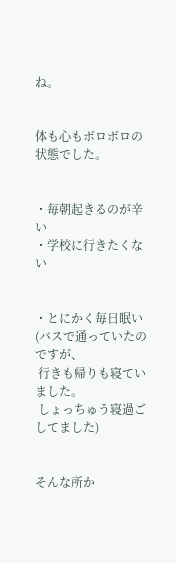ね。


体も心もボロボロの状態でした。


・毎朝起きるのが辛い
・学校に行きたくない


・とにかく毎日眠い
(バスで通っていたのですが、
 行きも帰りも寝ていました。
 しょっちゅう寝過ごしてました)


そんな所か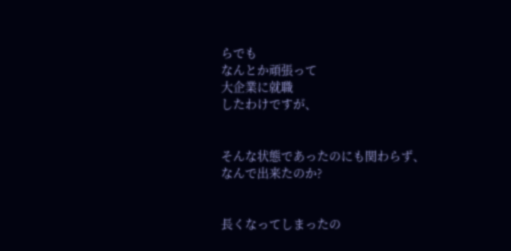らでも
なんとか頑張って
大企業に就職
したわけですが、


そんな状態であったのにも関わらず、
なんで出来たのか?


長くなってしまったの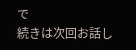で
続きは次回お話し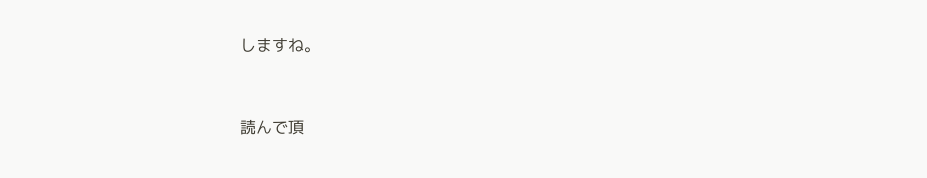しますね。


読んで頂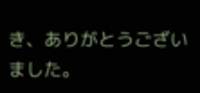き、ありがとうございました。